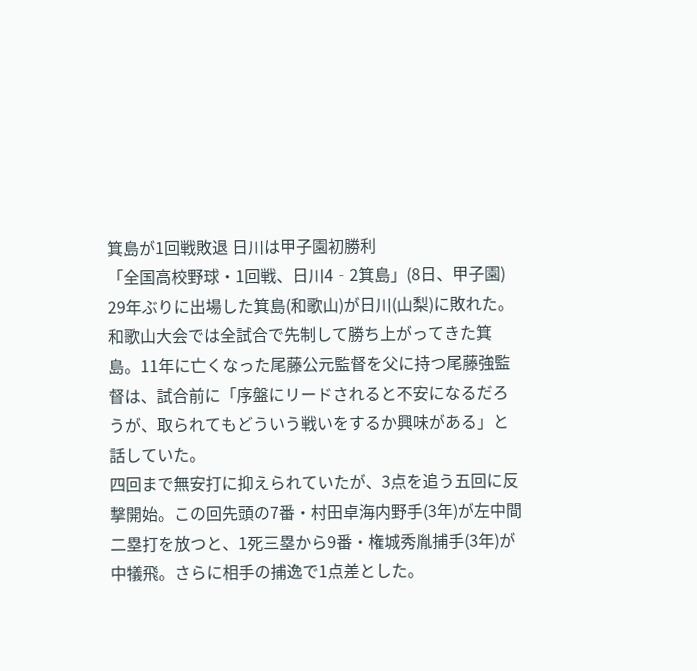箕島が1回戦敗退 日川は甲子園初勝利
「全国高校野球・1回戦、日川4‐2箕島」(8日、甲子園)
29年ぶりに出場した箕島(和歌山)が日川(山梨)に敗れた。和歌山大会では全試合で先制して勝ち上がってきた箕島。11年に亡くなった尾藤公元監督を父に持つ尾藤強監督は、試合前に「序盤にリードされると不安になるだろうが、取られてもどういう戦いをするか興味がある」と話していた。
四回まで無安打に抑えられていたが、3点を追う五回に反撃開始。この回先頭の7番・村田卓海内野手(3年)が左中間二塁打を放つと、1死三塁から9番・権城秀胤捕手(3年)が中犠飛。さらに相手の捕逸で1点差とした。